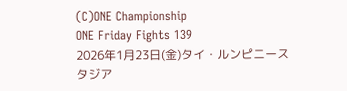(C)ONE Championship
ONE Friday Fights 139
2026年1月23日(金)タイ・ルンピニースタジア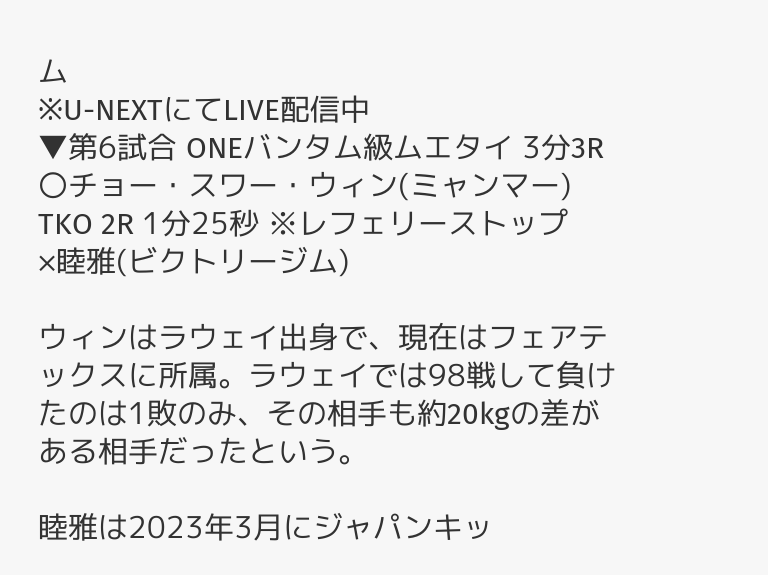ム
※U-NEXTにてLIVE配信中
▼第6試合 ONEバンタム級ムエタイ 3分3R
〇チョー・スワー・ウィン(ミャンマー)
TKO 2R 1分25秒 ※レフェリーストップ
×睦雅(ビクトリージム)

ウィンはラウェイ出身で、現在はフェアテックスに所属。ラウェイでは98戦して負けたのは1敗のみ、その相手も約20kgの差がある相手だったという。

睦雅は2023年3月にジャパンキッ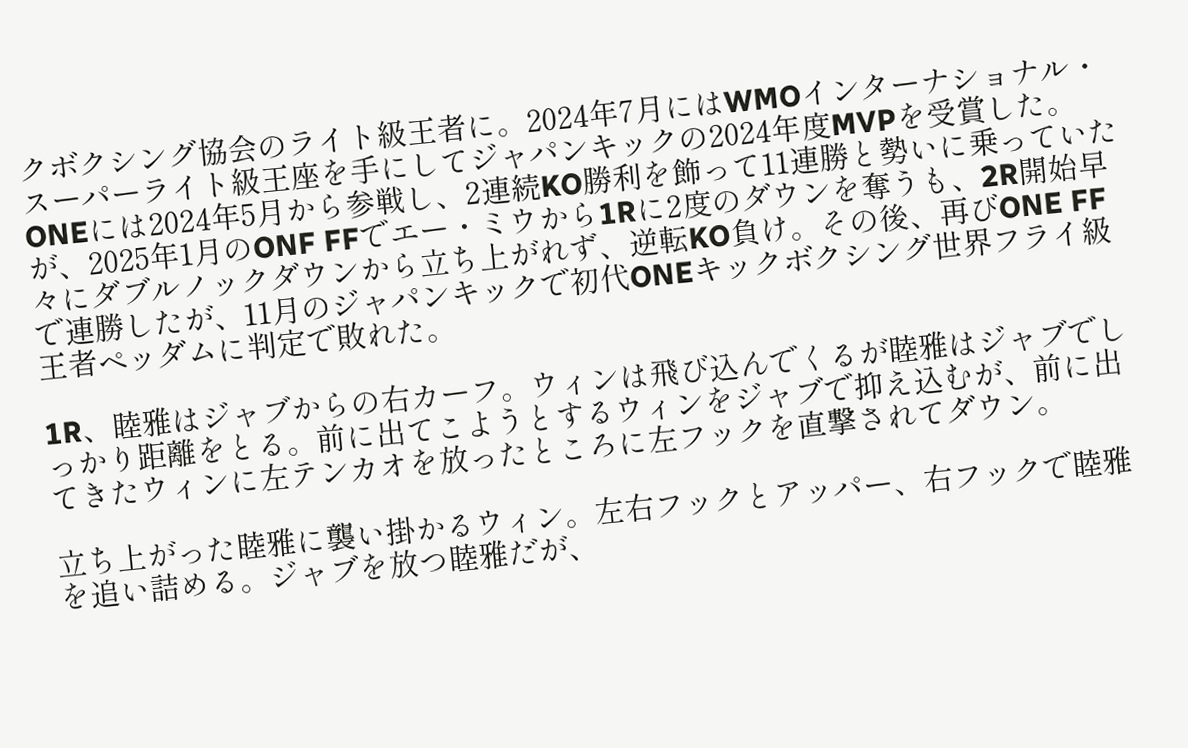クボクシング協会のライト級王者に。2024年7月にはWMOインターナショナル・スーパーライト級王座を手にしてジャパンキックの2024年度MVPを受賞した。ONEには2024年5月から参戦し、2連続KO勝利を飾って11連勝と勢いに乗っていたが、2025年1月のONF FFでエー・ミウから1Rに2度のダウンを奪うも、2R開始早々にダブルノックダウンから立ち上がれず、逆転KO負け。その後、再びONE FFで連勝したが、11月のジャパンキックで初代ONEキックボクシング世界フライ級王者ペッダムに判定で敗れた。

1R、睦雅はジャブからの右カーフ。ウィンは飛び込んでくるが睦雅はジャブでしっかり距離をとる。前に出てこようとするウィンをジャブで抑え込むが、前に出てきたウィンに左テンカオを放ったところに左フックを直撃されてダウン。

立ち上がった睦雅に襲い掛かるウィン。左右フックとアッパー、右フックで睦雅を追い詰める。ジャブを放つ睦雅だが、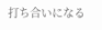打ち合いになる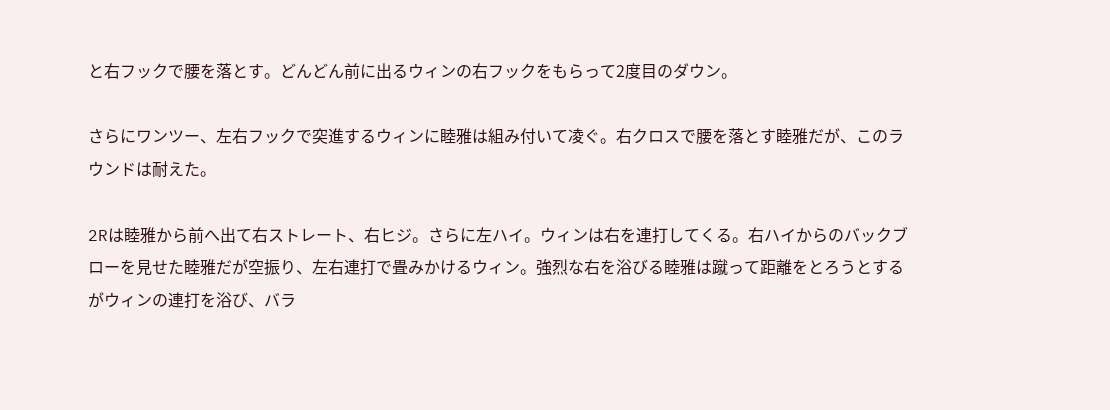と右フックで腰を落とす。どんどん前に出るウィンの右フックをもらって2度目のダウン。

さらにワンツー、左右フックで突進するウィンに睦雅は組み付いて凌ぐ。右クロスで腰を落とす睦雅だが、このラウンドは耐えた。

2Rは睦雅から前へ出て右ストレート、右ヒジ。さらに左ハイ。ウィンは右を連打してくる。右ハイからのバックブローを見せた睦雅だが空振り、左右連打で畳みかけるウィン。強烈な右を浴びる睦雅は蹴って距離をとろうとするがウィンの連打を浴び、バラ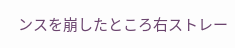ンスを崩したところ右ストレー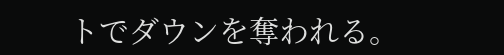トでダウンを奪われる。